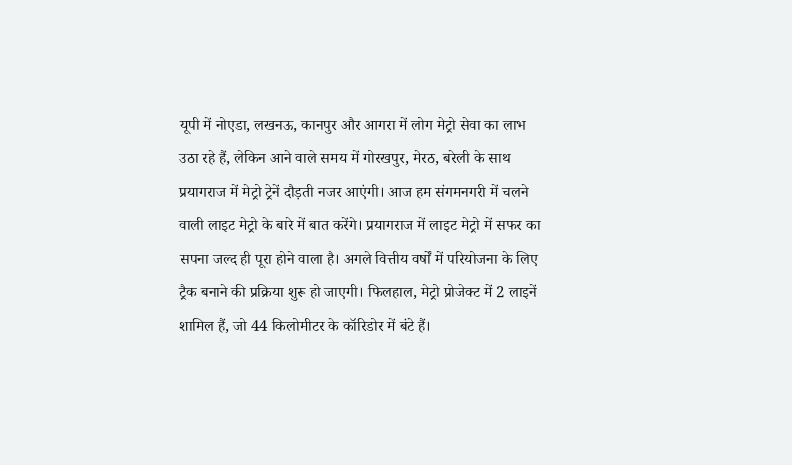यूपी में नोएडा, लखनऊ, कानपुर और आगरा में लोग मेट्रो सेवा का लाभ उठा रहे हैं, लेकिन आने वाले समय में गोरखपुर, मेरठ, बरेली के साथ प्रयागराज में मेट्रो ट्रेनें दौड़ती नजर आएंगी। आज हम संगमनगरी में चलने वाली लाइट मेट्रो के बारे में बात करेंगे। प्रयागराज में लाइट मेट्रो में सफर का सपना जल्द ही पूरा होने वाला है। अगले वित्तीय वर्षों में परियोजना के लिए ट्रैक बनाने की प्रक्रिया शुरू हो जाएगी। फिलहाल, मेट्रो प्रोजेक्ट में 2 लाइनें शामिल हैं, जो 44 किलोमीटर के कॉरिडोर में बंटे हैं।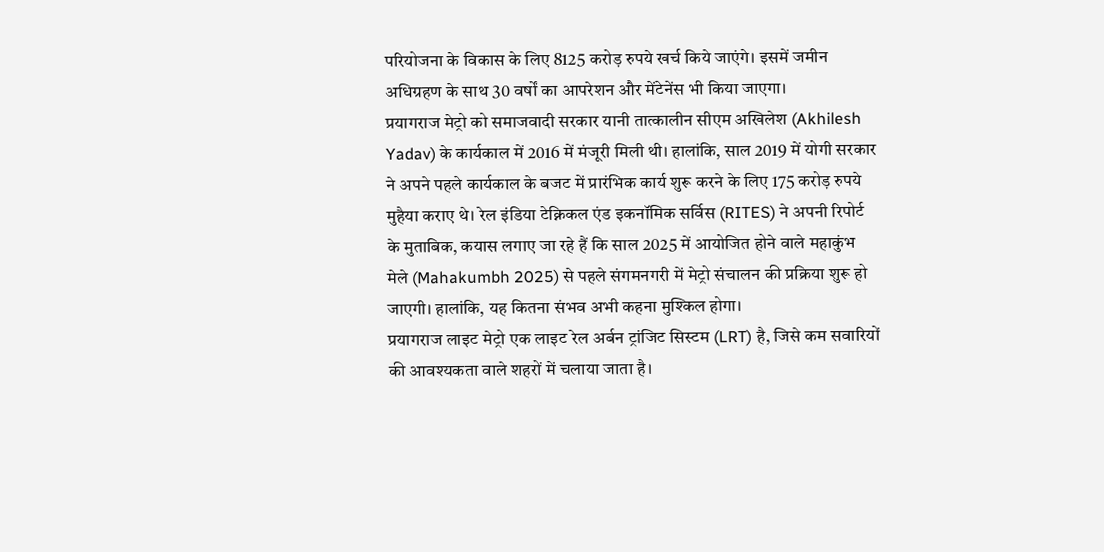परियोजना के विकास के लिए 8125 करोड़ रुपये खर्च किये जाएंगे। इसमें जमीन अधिग्रहण के साथ 30 वर्षों का आपरेशन और मेंटेनेंस भी किया जाएगा।
प्रयागराज मेट्रो को समाजवादी सरकार यानी तात्कालीन सीएम अखिलेश (Akhilesh Yadav) के कार्यकाल में 2016 में मंजूरी मिली थी। हालांकि, साल 2019 में योगी सरकार ने अपने पहले कार्यकाल के बजट में प्रारंभिक कार्य शुरू करने के लिए 175 करोड़ रुपये मुहैया कराए थे। रेल इंडिया टेक्निकल एंड इकनॉमिक सर्विस (RITES) ने अपनी रिपोर्ट के मुताबिक, कयास लगाए जा रहे हैं कि साल 2025 में आयोजित होने वाले महाकुंभ मेले (Mahakumbh 2025) से पहले संगमनगरी में मेट्रो संचालन की प्रक्रिया शुरू हो जाएगी। हालांकि, यह कितना संभव अभी कहना मुश्किल होगा।
प्रयागराज लाइट मेट्रो एक लाइट रेल अर्बन ट्रांजिट सिस्टम (LRT) है, जिसे कम सवारियों की आवश्यकता वाले शहरों में चलाया जाता है।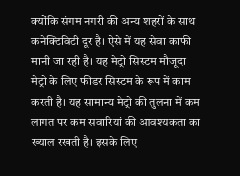क्योंकि संगम नगरी की अन्य शहरों के साथ कनेक्टिविटी दूर है। ऐसे में यह सेवा काफी मानी जा रही है। यह मेट्रो सिस्टम मौजूदा मेट्रो के लिए फीडर सिस्टम के रूप में काम करती है। यह सामान्य मेट्रो की तुलना में कम लागत पर कम सवारियां की आवश्यकता का ख्याल रखती है। इसके लिए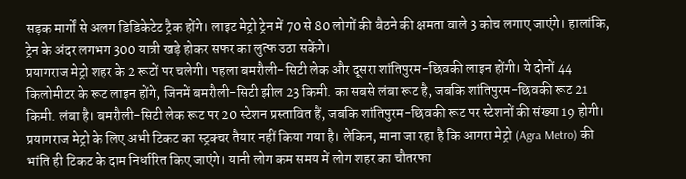सड़क मार्गों से अलग डिडिकेटेट ट्रैक होंगे। लाइट मेट्रो ट्रेन में 70 से 80 लोगों की बैठने की क्षमता वाले 3 कोच लगाए जाएंगे। हालांकि, ट्रेन के अंदर लगभग 300 यात्री खड़े होकर सफर का लुत्फ उठा सकेंगे।
प्रयागराज मेट्रो शहर के 2 रूटों पर चलेगी। पहला बमरौली-सिटी लेक और दूसरा शांतिपुरम-छिवकी लाइन होंगी। ये दोनों 44 किलोमीटर के रूट लाइन होंगे, जिनमें बमरौली-सिटी झील 23 किमी. का सबसे लंबा रूट है, जबकि शांतिपुरम-छिवकी रूट 21 किमी. लंबा है। बमरौली-सिटी लेक रूट पर 20 स्टेशन प्रस्तावित हैं, जबकि शांतिपुरम-छिवकी रूट पर स्टेशनों की संख्या 19 होगी।
प्रयागराज मेट्रो के लिए अभी टिकट का स्ट्रक्चर तैयार नहीं किया गया है। लेकिन, माना जा रहा है कि आगरा मेट्रो (Agra Metro) की भांति ही टिकट के दाम निर्धारित किए जाएंगे। यानी लोग कम समय में लोग शहर का चौतरफा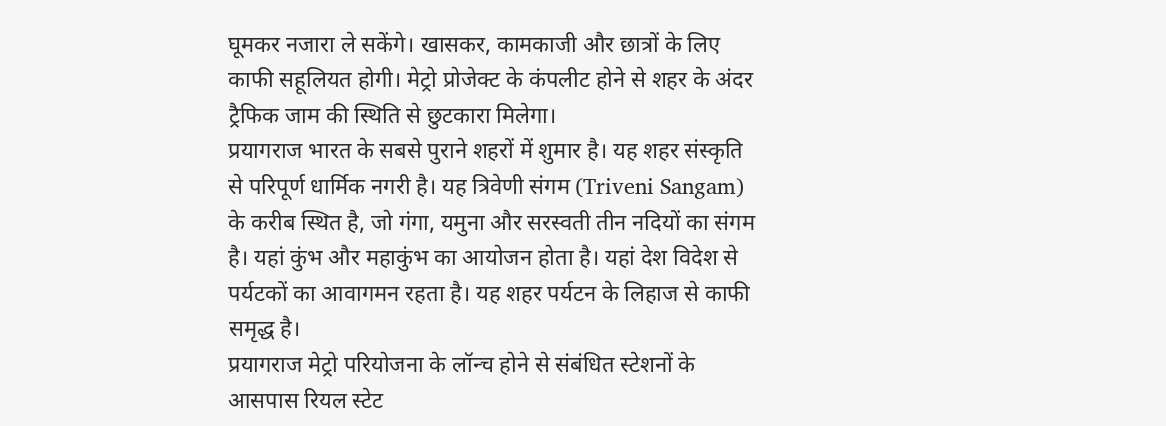घूमकर नजारा ले सकेंगे। खासकर, कामकाजी और छात्रों के लिए काफी सहूलियत होगी। मेट्रो प्रोजेक्ट के कंपलीट होने से शहर के अंदर ट्रैफिक जाम की स्थिति से छुटकारा मिलेगा।
प्रयागराज भारत के सबसे पुराने शहरों में शुमार है। यह शहर संस्कृति से परिपूर्ण धार्मिक नगरी है। यह त्रिवेणी संगम (Triveni Sangam) के करीब स्थित है, जो गंगा, यमुना और सरस्वती तीन नदियों का संगम है। यहां कुंभ और महाकुंभ का आयोजन होता है। यहां देश विदेश से पर्यटकों का आवागमन रहता है। यह शहर पर्यटन के लिहाज से काफी समृद्ध है।
प्रयागराज मेट्रो परियोजना के लॉन्च होने से संबंधित स्टेशनों के आसपास रियल स्टेट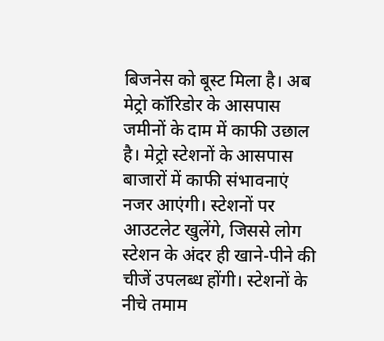बिजनेस को बूस्ट मिला है। अब मेट्रो कॉरिडोर के आसपास जमीनों के दाम में काफी उछाल है। मेट्रो स्टेशनों के आसपास बाजारों में काफी संभावनाएं नजर आएंगी। स्टेशनों पर आउटलेट खुलेंगे, जिससे लोग स्टेशन के अंदर ही खाने-पीने की चीजें उपलब्ध होंगी। स्टेशनों के नीचे तमाम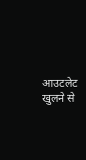आउटलेट खुलने से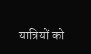यात्रियों को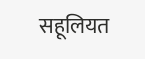सहूलियत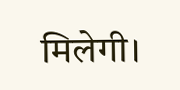मिलेगी।